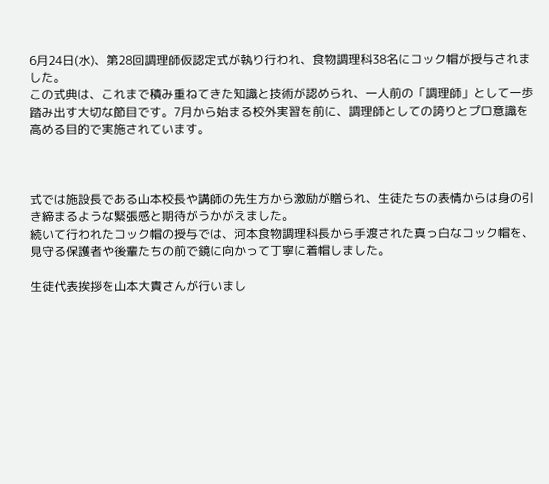6月24日(水)、第28回調理師仮認定式が執り行われ、食物調理科38名にコック帽が授与されました。
この式典は、これまで積み重ねてきた知識と技術が認められ、一人前の「調理師」として一歩踏み出す大切な節目です。7月から始まる校外実習を前に、調理師としての誇りとプロ意識を高める目的で実施されています。



式では施設長である山本校長や講師の先生方から激励が贈られ、生徒たちの表情からは身の引き締まるような緊張感と期待がうかがえました。
続いて行われたコック帽の授与では、河本食物調理科長から手渡された真っ白なコック帽を、見守る保護者や後輩たちの前で鏡に向かって丁寧に着帽しました。

生徒代表挨拶を山本大貴さんが行いまし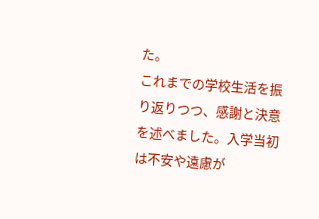た。
これまでの学校生活を振り返りつつ、感謝と決意を述べました。入学当初は不安や遠慮が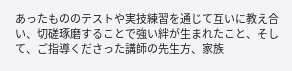あったもののテストや実技練習を通じて互いに教え合い、切磋琢磨することで強い絆が生まれたこと、そして、ご指導くださった講師の先生方、家族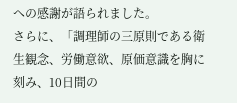への感謝が語られました。
さらに、「調理師の三原則である衛生観念、労働意欲、原価意識を胸に刻み、10日間の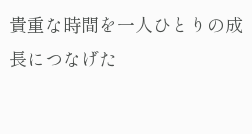貴重な時間を一人ひとりの成長につなげた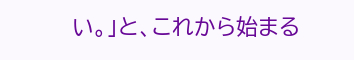い。」と、これから始まる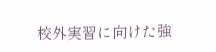校外実習に向けた強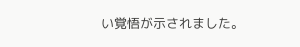い覚悟が示されました。